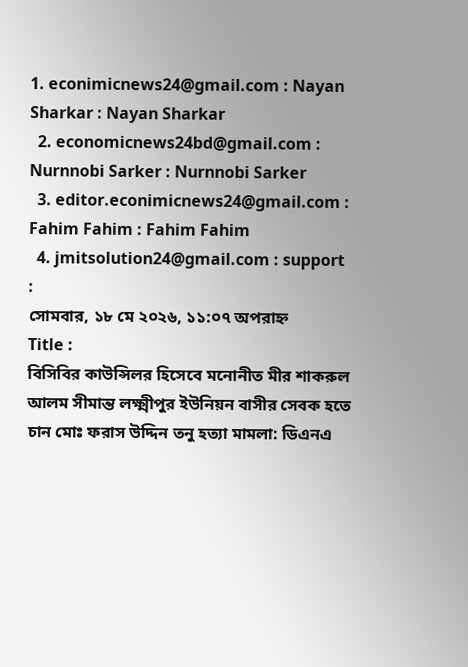1. econimicnews24@gmail.com : Nayan Sharkar : Nayan Sharkar
  2. economicnews24bd@gmail.com : Nurnnobi Sarker : Nurnnobi Sarker
  3. editor.econimicnews24@gmail.com : Fahim Fahim : Fahim Fahim
  4. jmitsolution24@gmail.com : support :
সোমবার, ১৮ মে ২০২৬, ১১:০৭ অপরাহ্ন
Title :
বিসিবির কাউন্সিলর হিসেবে মনোনীত মীর শাকরুল আলম সীমান্ত লক্ষ্মীপুর ইউনিয়ন বাসীর সেবক হতে চান মোঃ ফরাস উদ্দিন তনু হত্যা মামলা: ডিএনএ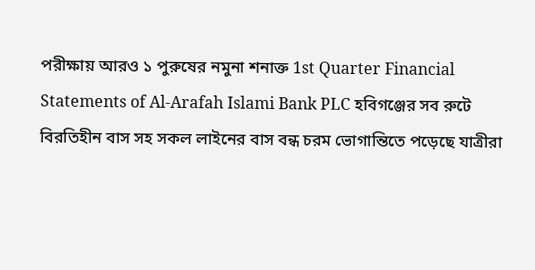পরীক্ষায় আরও ১ পুরুষের নমুনা শনাক্ত 1st Quarter Financial Statements of Al-Arafah Islami Bank PLC হবিগঞ্জের সব রুটে বিরতিহীন বাস সহ সকল লাইনের বাস বন্ধ চরম ভোগান্তিতে পড়েছে যাত্রীরা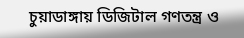চুয়াডাঙ্গায় ডিজিটাল গণতন্ত্র ও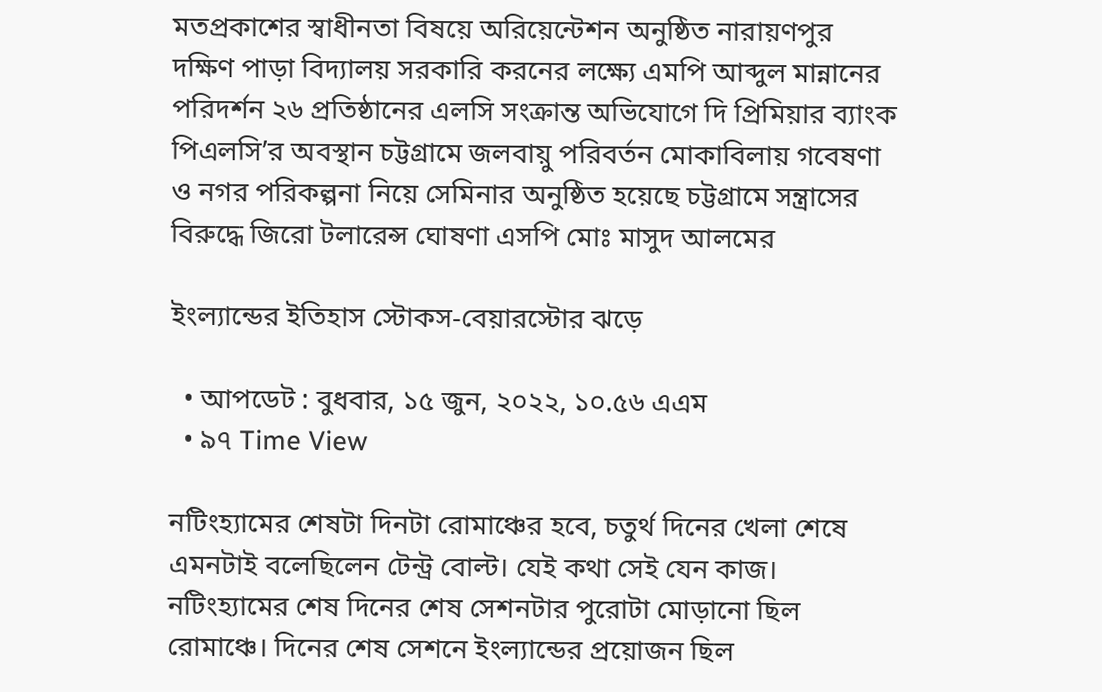মতপ্রকাশের স্বাধীনতা বিষয়ে অরিয়েন্টেশন অনুষ্ঠিত নারায়ণপুর দক্ষিণ পাড়া বিদ্যালয় সরকারি করনের লক্ষ্যে এমপি আব্দুল মান্নানের পরিদর্শন ২৬ প্রতিষ্ঠানের এলসি সংক্রান্ত অভিযোগে দি প্রিমিয়ার ব্যাংক পিএলসি’র অবস্থান চট্টগ্রামে জলবায়ু পরিবর্তন মোকাবিলায় গবেষণা ও নগর পরিকল্পনা নিয়ে সেমিনার অনুষ্ঠিত হয়েছে চট্টগ্রামে সন্ত্রাসের বিরুদ্ধে জিরো টলারেন্স ঘোষণা এসপি মোঃ মাসুদ আলমের

ইংল্যান্ডের ইতিহাস স্টোকস-বেয়ারস্টোর ঝড়ে

  • আপডেট : বুধবার, ১৫ জুন, ২০২২, ১০.৫৬ এএম
  • ৯৭ Time View

নটিংহ্যামের শেষটা দিনটা রোমাঞ্চের হবে, চতুর্থ দিনের খেলা শেষে এমনটাই বলেছিলেন টেন্ট্র বোল্ট। যেই কথা সেই যেন কাজ। নটিংহ্যামের শেষ দিনের শেষ সেশনটার পুরোটা মোড়ানো ছিল রোমাঞ্চে। দিনের শেষ সেশনে ইংল্যান্ডের প্রয়োজন ছিল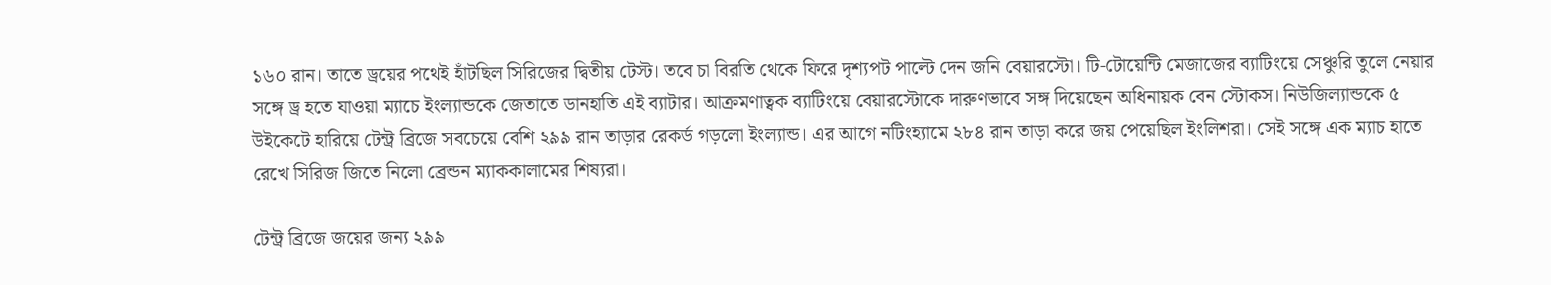১৬০ রান। তাতে ড্রয়ের পথেই হাঁটছিল সিরিজের দ্বিতীয় টেস্ট। তবে চা বিরতি থেকে ফিরে দৃশ্যপট পাল্টে দেন জনি বেয়ারস্টো। টি-টোয়েন্টি মেজাজের ব্যাটিংয়ে সেঞ্চুরি তুলে নেয়ার সঙ্গে ড্র হতে যাওয়া ম্যাচে ইংল্যান্ডকে জেতাতে ডানহাতি এই ব্যাটার। আক্রমণাত্বক ব্যাটিংয়ে বেয়ারস্টোকে দারুণভাবে সঙ্গ দিয়েছেন অধিনায়ক বেন স্টোকস। নিউজিল্যান্ডকে ৫ উইকেটে হারিয়ে টেন্ট্র ব্রিজে সবচেয়ে বেশি ২৯৯ রান তাড়ার রেকর্ড গড়লো ইংল্যান্ড। এর আগে নটিংহ্যামে ২৮৪ রান তাড়া করে জয় পেয়েছিল ইংলিশরা। সেই সঙ্গে এক ম্যাচ হাতে রেখে সিরিজ জিতে নিলো ব্রেন্ডন ম্যাককালামের শিষ্যরা।

টেন্ট্র ব্রিজে জয়ের জন্য ২৯৯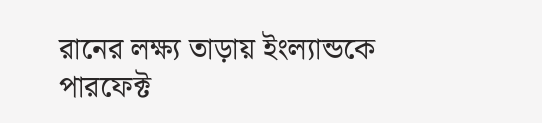রানের লক্ষ্য তাড়ায় ইংল্যান্ডকে পারফেক্ট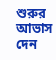শুরুর আভাস দেন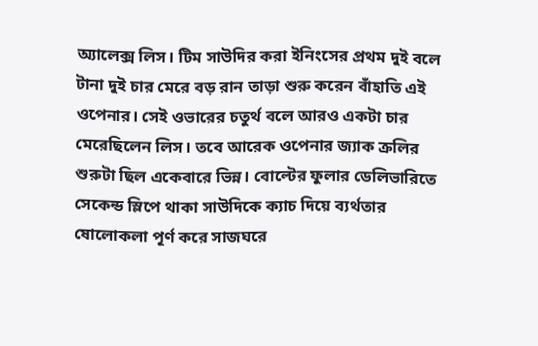অ্যালেক্স লিস। টিম সাউদির করা ইনিংসের প্রথম দুই বলে টানা দুই চার মেরে বড় রান তাড়া শুরু করেন বাঁহাতি এই ওপেনার। সেই ওভারের চতুর্থ বলে আরও একটা চার মেরেছিলেন লিস। তবে আরেক ওপেনার জ্যাক ক্রলির শুরুটা ছিল একেবারে ভিন্ন। বোল্টের ফুলার ডেলিভারিতে সেকেন্ড স্লিপে থাকা সাউদিকে ক্যাচ দিয়ে ব্যর্থতার ষোলোকলা পূর্ণ করে সাজঘরে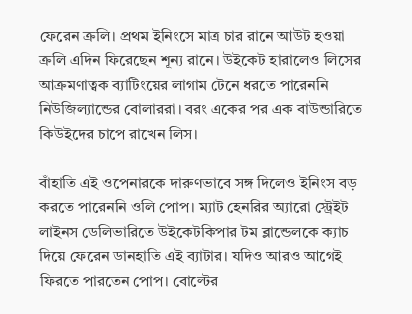ফেরেন ক্রলি। প্রথম ইনিংসে মাত্র চার রানে আউট হওয়া ক্রলি এদিন ফিরেছেন শূন্য রানে। উইকেট হারালেও লিসের আক্রমণাত্বক ব্যাটিংয়ের লাগাম টেনে ধরতে পারেননি নিউজিল্যান্ডের বোলাররা। বরং একের পর এক বাউন্ডারিতে কিউইদের চাপে রাখেন লিস।

বাঁহাতি এই ওপেনারকে দারুণভাবে সঙ্গ দিলেও ইনিংস বড় করতে পারেননি ওলি পোপ। ম্যাট হেনরির অ্যারো স্ট্রেইট লাইনস ডেলিভারিতে উইকেটকিপার টম ব্লান্ডেলকে ক্যাচ দিয়ে ফেরেন ডানহাতি এই ব্যাটার। যদিও আরও আগেই ফিরতে পারতেন পোপ। বোল্টের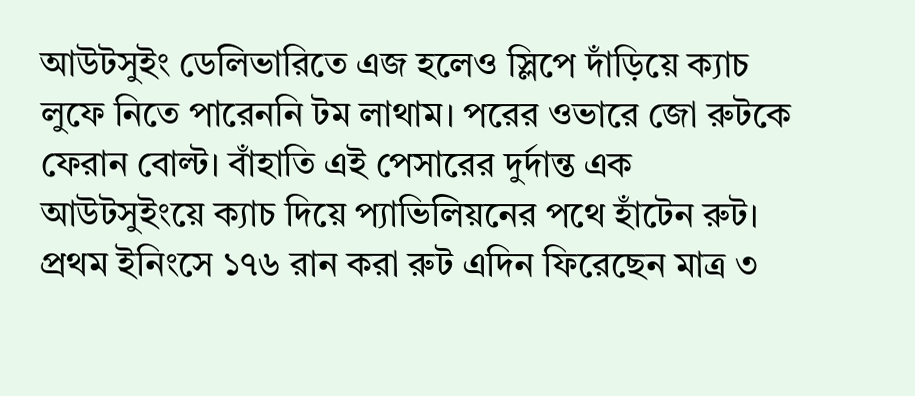আউটসুইং ডেলিভারিতে এজ হলেও স্লিপে দাঁড়িয়ে ক্যাচ লুফে নিতে পারেননি টম লাথাম। পরের ওভারে জো রুটকে ফেরান বোল্ট। বাঁহাতি এই পেসারের দুর্দান্ত এক আউটসুইংয়ে ক্যাচ দিয়ে প্যাভিলিয়নের পথে হাঁটেন রুট। প্রথম ইনিংসে ১৭৬ রান করা রুট এদিন ফিরেছেন মাত্র ৩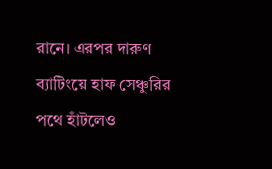রানে। এরপর দারুণ ব্যাটিংয়ে হাফ সেঞ্চুরির পথে হাঁটলেও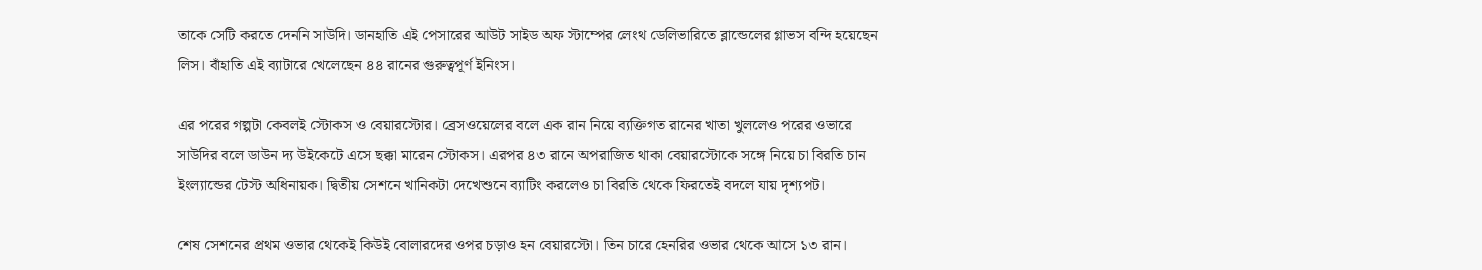তাকে সেটি করতে দেননি সাউদি। ডানহাতি এই পেসারের আউট সাইড অফ স্টাম্পের লেংথ ডেলিভারিতে ব্লান্ডেলের গ্লাভস বন্দি হয়েছেন লিস। বাঁহাতি এই ব্যাটারে খেলেছেন ৪৪ রানের গুরুত্বপূর্ণ ইনিংস।

এর পরের গল্পটা কেবলই স্টোকস ও বেয়ারস্টোর। ব্রেসওয়েলের বলে এক রান নিয়ে ব্যক্তিগত রানের খাতা খুললেও পরের ওভারে সাউদির বলে ডাউন দ্য উইকেটে এসে ছক্কা মারেন স্টোকস। এরপর ৪৩ রানে অপরাজিত থাকা বেয়ারস্টোকে সঙ্গে নিয়ে চা বিরতি চান ইংল্যান্ডের টেস্ট অধিনায়ক। দ্বিতীয় সেশনে খানিকটা দেখেশুনে ব্যাটিং করলেও চা বিরতি থেকে ফিরতেই বদলে যায় দৃশ্যপট।

শেষ সেশনের প্রথম ওভার থেকেই কিউই বোলারদের ওপর চড়াও হন বেয়ারস্টো। তিন চারে হেনরির ওভার থেকে আসে ১৩ রান।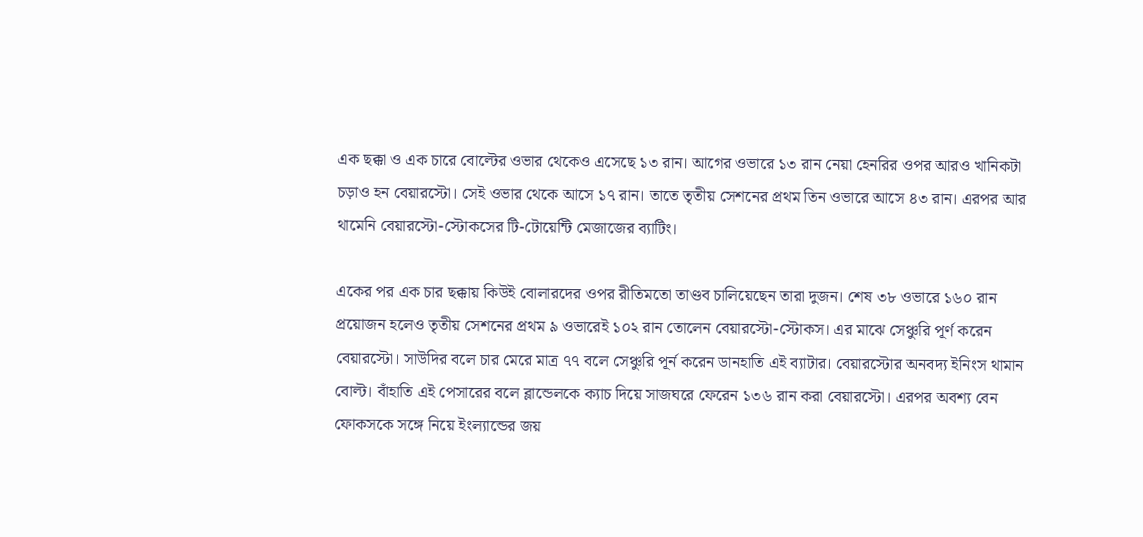এক ছক্কা ও এক চারে বোল্টের ওভার থেকেও এসেছে ১৩ রান। আগের ওভারে ১৩ রান নেয়া হেনরির ওপর আরও খানিকটা চড়াও হন বেয়ারস্টো। সেই ওভার থেকে আসে ১৭ রান। তাতে তৃতীয় সেশনের প্রথম তিন ওভারে আসে ৪৩ রান। এরপর আর থামেনি বেয়ারস্টো-স্টোকসের টি-টোয়েন্টি মেজাজের ব্যাটিং।

একের পর এক চার ছক্কায় কিউই বোলারদের ওপর রীতিমতো তাণ্ডব চালিয়েছেন তারা দুজন। শেষ ৩৮ ওভারে ১৬০ রান প্রয়োজন হলেও তৃতীয় সেশনের প্রথম ৯ ওভারেই ১০২ রান তোলেন বেয়ারস্টো-স্টোকস। এর মাঝে সেঞ্চুরি পূর্ণ করেন বেয়ারস্টো। সাউদির বলে চার মেরে মাত্র ৭৭ বলে সেঞ্চুরি পূর্ন করেন ডানহাতি এই ব্যাটার। বেয়ারস্টোর অনবদ্য ইনিংস থামান বোল্ট। বাঁহাতি এই পেসারের বলে ব্লান্ডেলকে ক্যাচ দিয়ে সাজঘরে ফেরেন ১৩৬ রান করা বেয়ারস্টো। এরপর অবশ্য বেন ফোকসকে সঙ্গে নিয়ে ইংল্যান্ডের জয়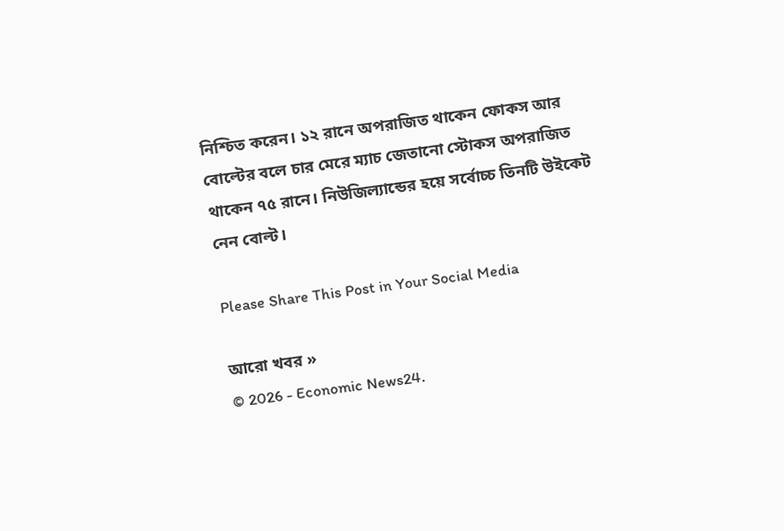নিশ্চিত করেন। ১২ রানে অপরাজিত থাকেন ফোকস আর বোল্টের বলে চার মেরে ম্যাচ জেতানো স্টোকস অপরাজিত থাকেন ৭৫ রানে। নিউজিল্যান্ডের হয়ে সর্বোচ্চ তিনটি উইকেট নেন বোল্ট।

Please Share This Post in Your Social Media

আরো খবর »
© 2026 - Economic News24.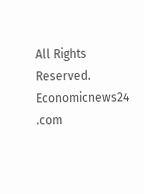All Rights Reserved.
Economicnews24 .com